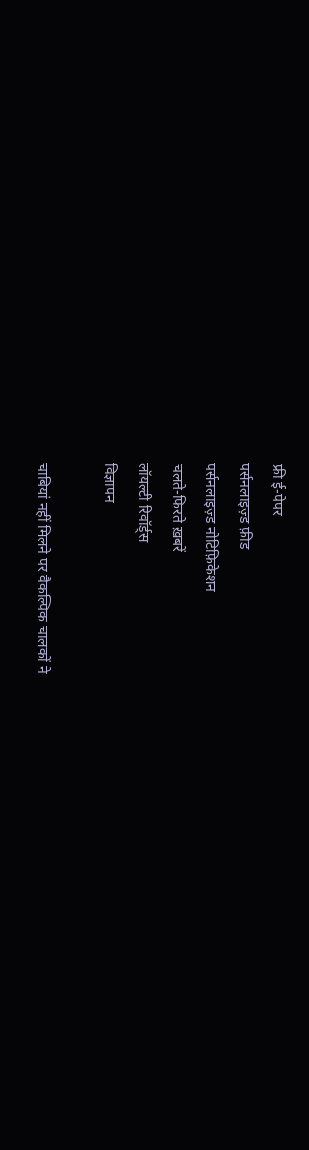फ्री ई-पेपर
पर्सनलाइज़्ड फ़ीड
पर्सनलाइज़्ड नोटिफ़िकेशन
चलते-फिरते ख़बरें
लॉयल्टी रिवॉर्ड्स
विज्ञापन

चाबियां नहीं मिलने पर वैकल्पिक चालकों ने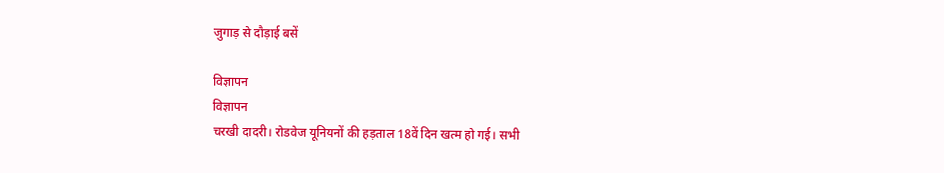जुगाड़ से दौड़ाई बसें

विज्ञापन
विज्ञापन
चरखी दादरी। रोडवेज यूनियनों की हड़ताल 18वें दिन खत्म हो गई। सभी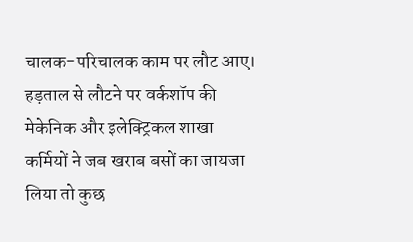चालक-परिचालक काम पर लौट आए। हड़ताल से लौटने पर वर्कशॉप की मेकेनिक और इलेक्ट्रिकल शाखा कर्मियों ने जब खराब बसों का जायजा लिया तो कुछ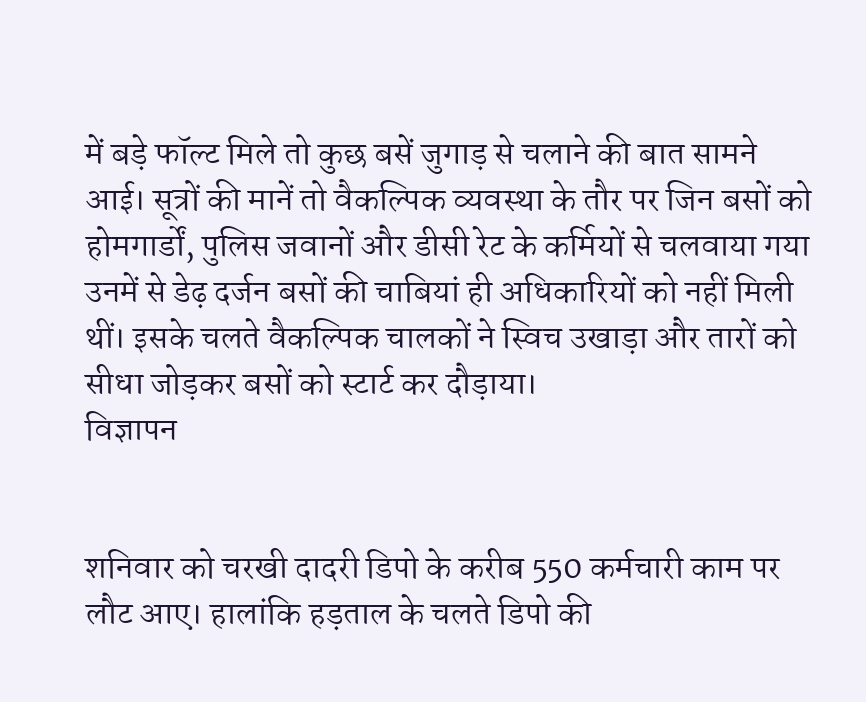में बड़े फॉल्ट मिले तो कुछ बसें जुगाड़ से चलाने की बात सामने आई। सूत्रों की मानें तो वैकल्पिक व्यवस्था के तौर पर जिन बसों को होमगार्डों, पुलिस जवानों और डीसी रेट के कर्मियों से चलवाया गया उनमें से डेढ़ दर्जन बसों की चाबियां ही अधिकारियों को नहीं मिली थीं। इसके चलते वैकल्पिक चालकों ने स्विच उखाड़ा और तारों को सीधा जोड़कर बसों को स्टार्ट कर दौड़ाया।
विज्ञापन


शनिवार को चरखी दादरी डिपो के करीब 550 कर्मचारी काम पर लौट आए। हालांकि हड़ताल के चलते डिपो की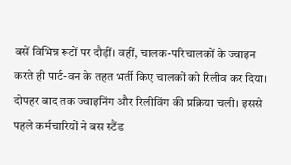बसें विभिन्न रूटों पर दौड़ीं। वहीं, चालक-परिचालकों के ज्वाइन करते ही पार्ट-वन के तहत भर्ती किए चालकों को रिलीव कर दिया। दोपहर बाद तक ज्वाइनिंग और रिलीविंग की प्रक्रिया चली। इससे पहले कर्मचारियों ने बस स्टैंड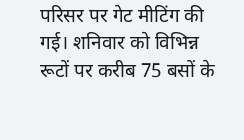परिसर पर गेट मीटिंग की गई। शनिवार को विभिन्न रूटों पर करीब 75 बसों के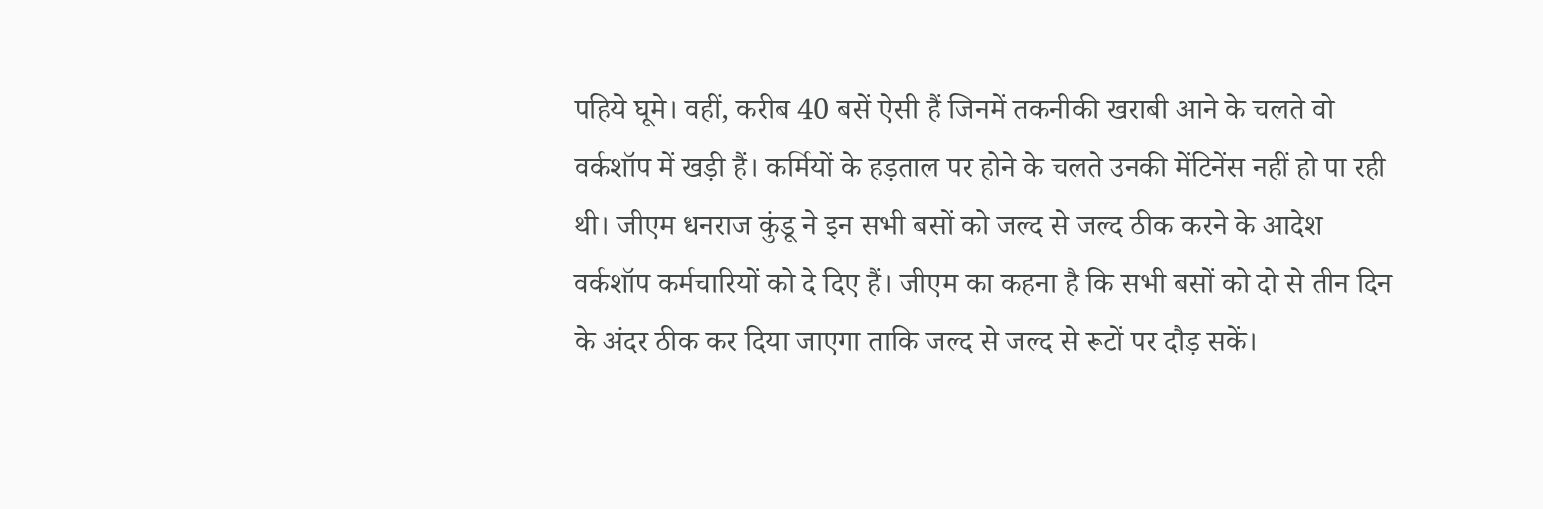पहिये घूमे। वहीं, करीब 40 बसें ऐसी हैं जिनमें तकनीकी खराबी आने के चलते वो वर्कशॉप में खड़ी हैं। कर्मियों के हड़ताल पर होने के चलते उनकी मेंटिनेंस नहीं हो पा रही थी। जीएम धनराज कुंडू ने इन सभी बसों को जल्द से जल्द ठीक करने के आदेश वर्कशॉप कर्मचारियों को दे दिए हैं। जीएम का कहना है कि सभी बसों को दो से तीन दिन के अंदर ठीक कर दिया जाएगा ताकि जल्द से जल्द से रूटों पर दौड़ सकें।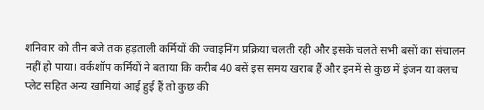शनिवार को तीन बजे तक हड़ताली कर्मियों की ज्वाइनिंग प्रक्रिया चलती रही और इसके चलते सभी बसों का संचालन नहीं हो पाया। वर्कशॉप कर्मियों ने बताया कि करीब 40 बसें इस समय खराब हैं और इनमें से कुछ में इंजन या क्लच प्लेट सहित अन्य खामियां आई हुई हैं तो कुछ की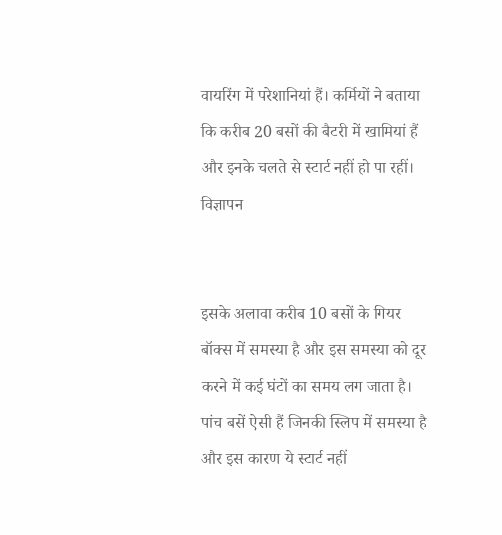वायरिंग में परेशानियां हैं। कर्मियों ने बताया कि करीब 20 बसों की बैटरी में खामियां हैं और इनके चलते से स्टार्ट नहीं हो पा रहीं।
विज्ञापन


इसके अलावा करीब 10 बसों के गियर बॉक्स में समस्या है और इस समस्या को दूर करने में कई घंटों का समय लग जाता है। पांच बसें ऐसी हैं जिनकी स्लिप में समस्या है और इस कारण ये स्टार्ट नहीं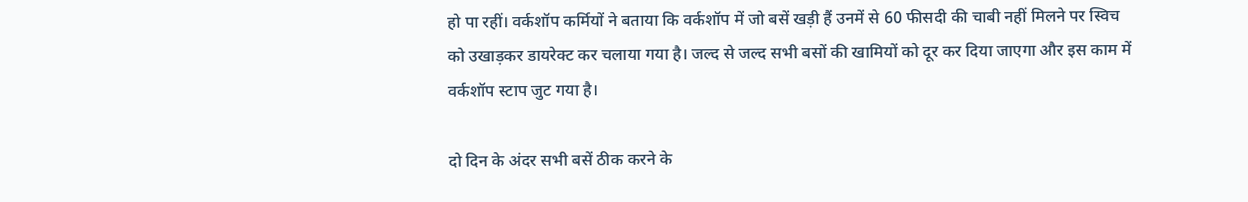हो पा रहीं। वर्कशॉप कर्मियों ने बताया कि वर्कशॉप में जो बसें खड़ी हैं उनमें से 60 फीसदी की चाबी नहीं मिलने पर स्विच को उखाड़कर डायरेक्ट कर चलाया गया है। जल्द से जल्द सभी बसों की खामियों को दूर कर दिया जाएगा और इस काम में वर्कशॉप स्टाप जुट गया है।

दो दिन के अंदर सभी बसें ठीक करने के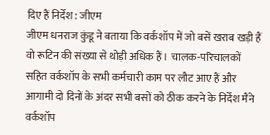दिए हैं निर्देश: जीएम
जीएम धनराज कुंडू ने बताया कि वर्कशॉप में जो बसें खराब खड़ी हैं वो रूटिन की संख्या से थोड़ी अधिक हैं। चालक-परिचालकों सहित वर्कशॉप के सभी कर्मचारी काम पर लौट आए हैं और आगामी दो दिनों के अंदर सभी बसों को ठीक करने के निर्देश मैंने वर्कशॉप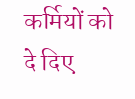कर्मियों को दे दिए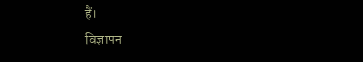हैं।
विज्ञापन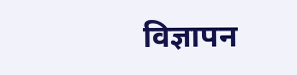विज्ञापन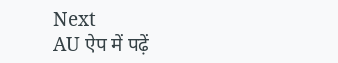Next
AU ऐप में पढ़ें